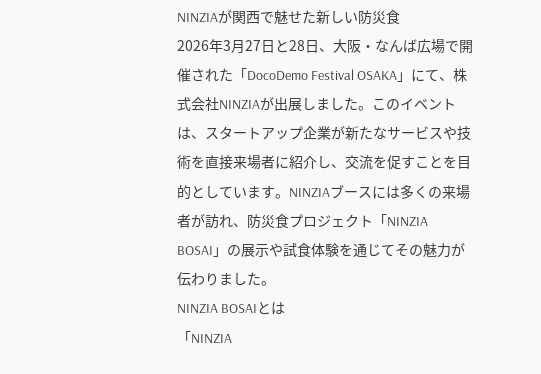NINZIAが関西で魅せた新しい防災食
2026年3月27日と28日、大阪・なんば広場で開催された「DocoDemo Festival OSAKA」にて、株式会社NINZIAが出展しました。このイベントは、スタートアップ企業が新たなサービスや技術を直接来場者に紹介し、交流を促すことを目的としています。NINZIAブースには多くの来場者が訪れ、防災食プロジェクト「NINZIA BOSAI」の展示や試食体験を通じてその魅力が伝わりました。
NINZIA BOSAIとは
「NINZIA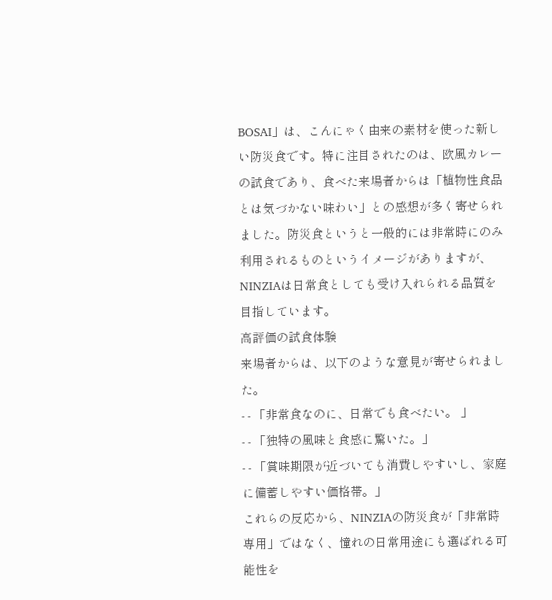BOSAI」は、こんにゃく由来の素材を使った新しい防災食です。特に注目されたのは、欧風カレーの試食であり、食べた来場者からは「植物性食品とは気づかない味わい」との感想が多く寄せられました。防災食というと一般的には非常時にのみ利用されるものというイメージがありますが、NINZIAは日常食としても受け入れられる品質を目指しています。
高評価の試食体験
来場者からは、以下のような意見が寄せられました。
- - 「非常食なのに、日常でも食べたい。 」
- - 「独特の風味と食感に驚いた。」
- - 「賞味期限が近づいても消費しやすいし、家庭に備蓄しやすい価格帯。」
これらの反応から、NINZIAの防災食が「非常時専用」ではなく、憧れの日常用途にも選ばれる可能性を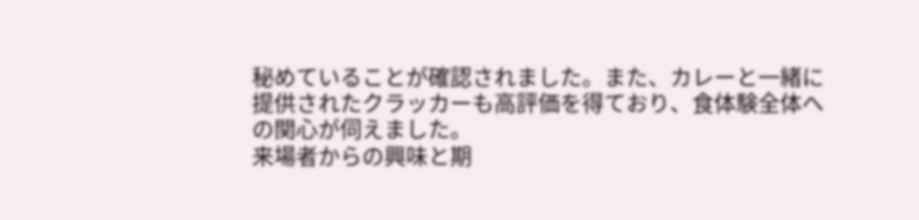秘めていることが確認されました。また、カレーと一緒に提供されたクラッカーも高評価を得ており、食体験全体への関心が伺えました。
来場者からの興味と期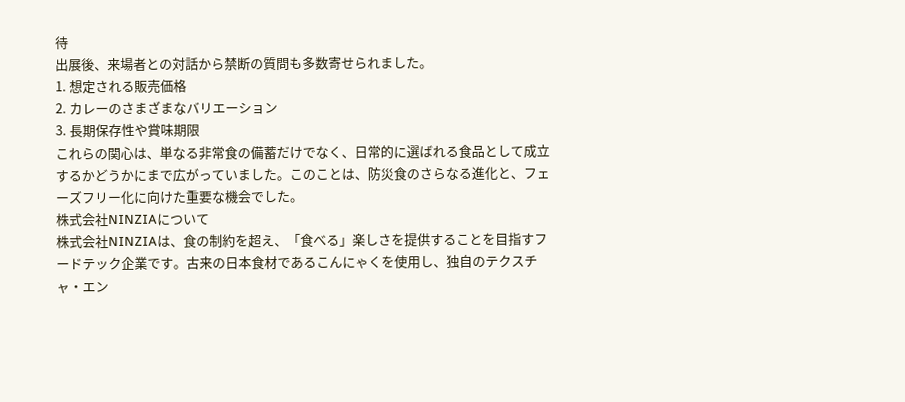待
出展後、来場者との対話から禁断の質問も多数寄せられました。
1. 想定される販売価格
2. カレーのさまざまなバリエーション
3. 長期保存性や賞味期限
これらの関心は、単なる非常食の備蓄だけでなく、日常的に選ばれる食品として成立するかどうかにまで広がっていました。このことは、防災食のさらなる進化と、フェーズフリー化に向けた重要な機会でした。
株式会社NINZIAについて
株式会社NINZIAは、食の制約を超え、「食べる」楽しさを提供することを目指すフードテック企業です。古来の日本食材であるこんにゃくを使用し、独自のテクスチャ・エン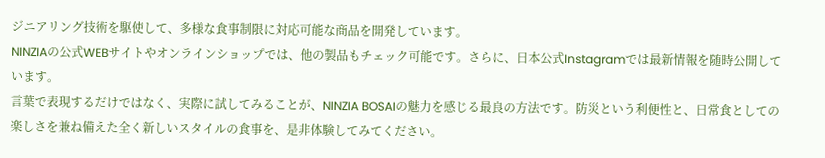ジニアリング技術を駆使して、多様な食事制限に対応可能な商品を開発しています。
NINZIAの公式WEBサイトやオンラインショップでは、他の製品もチェック可能です。さらに、日本公式Instagramでは最新情報を随時公開しています。
言葉で表現するだけではなく、実際に試してみることが、NINZIA BOSAIの魅力を感じる最良の方法です。防災という利便性と、日常食としての楽しさを兼ね備えた全く新しいスタイルの食事を、是非体験してみてください。